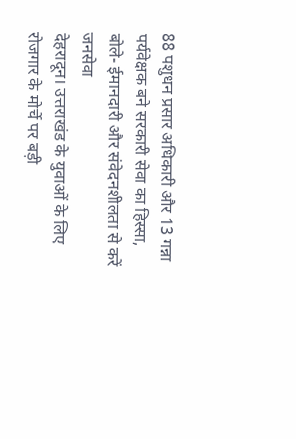88 पशुधन प्रसार अधिकारी और 13 गन्ना पर्यवेक्षक बने सरकारी सेवा का हिस्सा, बोले- ईमानदारी और संवेदनशीलता से करें जनसेवा
देहरादून। उत्तराखंड के युवाओं के लिए रोजगार के मोर्चे पर बड़ी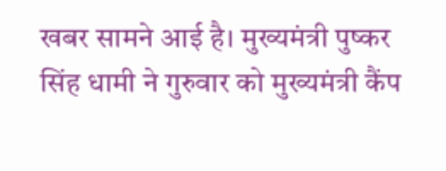खबर सामने आई है। मुख्यमंत्री पुष्कर सिंह धामी ने गुरुवार को मुख्यमंत्री कैंप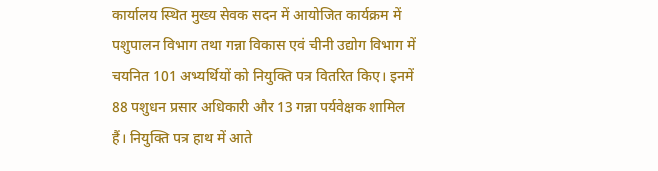कार्यालय स्थित मुख्य सेवक सदन में आयोजित कार्यक्रम में पशुपालन विभाग तथा गन्ना विकास एवं चीनी उद्योग विभाग में चयनित 101 अभ्यर्थियों को नियुक्ति पत्र वितरित किए। इनमें 88 पशुधन प्रसार अधिकारी और 13 गन्ना पर्यवेक्षक शामिल हैं। नियुक्ति पत्र हाथ में आते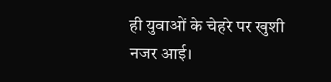ही युवाओं के चेहरे पर खुशी नजर आई।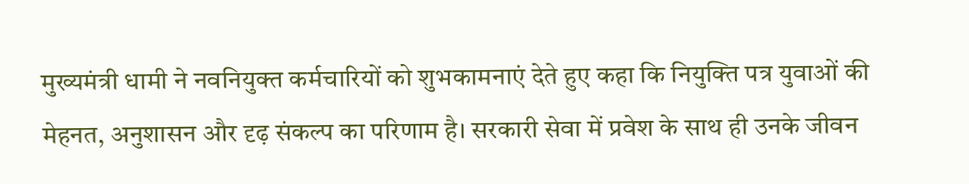मुख्यमंत्री धामी ने नवनियुक्त कर्मचारियों को शुभकामनाएं देते हुए कहा कि नियुक्ति पत्र युवाओं की मेहनत, अनुशासन और दृढ़ संकल्प का परिणाम है। सरकारी सेवा में प्रवेश के साथ ही उनके जीवन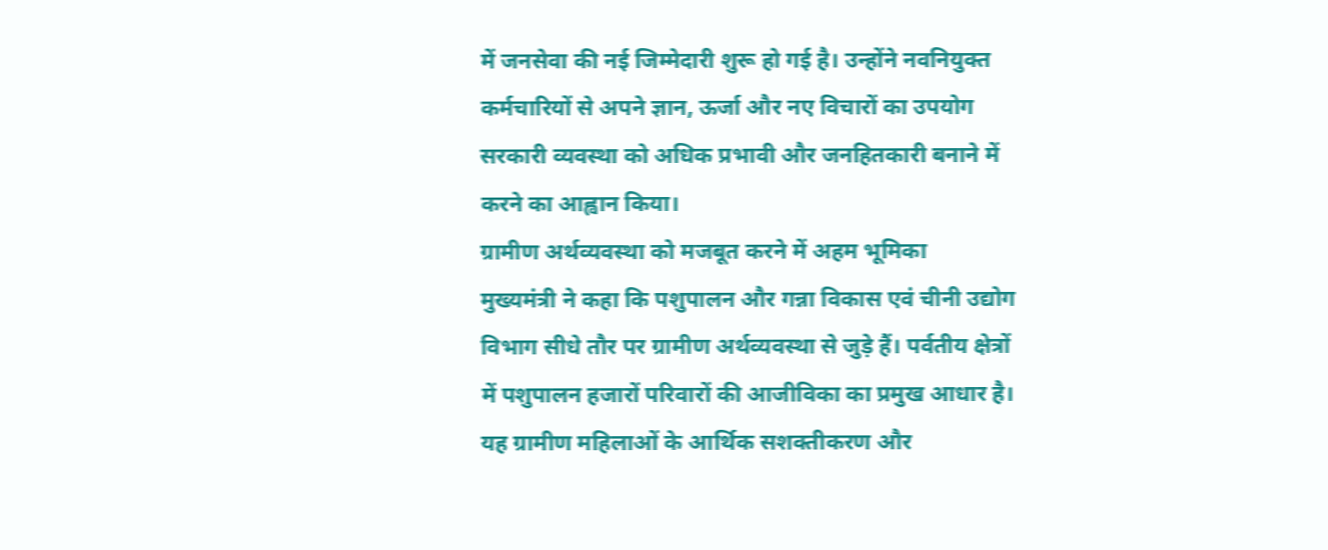में जनसेवा की नई जिम्मेदारी शुरू हो गई है। उन्होंने नवनियुक्त कर्मचारियों से अपने ज्ञान, ऊर्जा और नए विचारों का उपयोग सरकारी व्यवस्था को अधिक प्रभावी और जनहितकारी बनाने में करने का आह्वान किया।
ग्रामीण अर्थव्यवस्था को मजबूत करने में अहम भूमिका
मुख्यमंत्री ने कहा कि पशुपालन और गन्ना विकास एवं चीनी उद्योग विभाग सीधे तौर पर ग्रामीण अर्थव्यवस्था से जुड़े हैं। पर्वतीय क्षेत्रों में पशुपालन हजारों परिवारों की आजीविका का प्रमुख आधार है। यह ग्रामीण महिलाओं के आर्थिक सशक्तीकरण और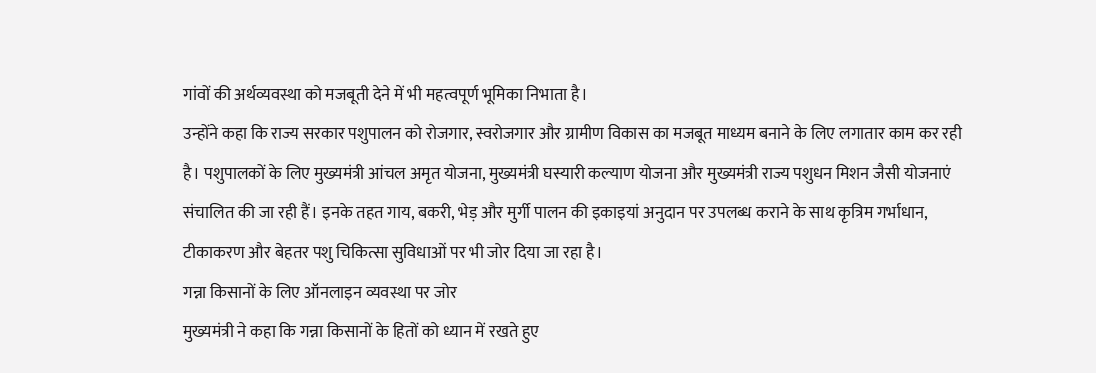गांवों की अर्थव्यवस्था को मजबूती देने में भी महत्वपूर्ण भूमिका निभाता है।
उन्होंने कहा कि राज्य सरकार पशुपालन को रोजगार, स्वरोजगार और ग्रामीण विकास का मजबूत माध्यम बनाने के लिए लगातार काम कर रही है। पशुपालकों के लिए मुख्यमंत्री आंचल अमृत योजना, मुख्यमंत्री घस्यारी कल्याण योजना और मुख्यमंत्री राज्य पशुधन मिशन जैसी योजनाएं संचालित की जा रही हैं। इनके तहत गाय, बकरी, भेड़ और मुर्गी पालन की इकाइयां अनुदान पर उपलब्ध कराने के साथ कृत्रिम गर्भाधान, टीकाकरण और बेहतर पशु चिकित्सा सुविधाओं पर भी जोर दिया जा रहा है।
गन्ना किसानों के लिए ऑनलाइन व्यवस्था पर जोर
मुख्यमंत्री ने कहा कि गन्ना किसानों के हितों को ध्यान में रखते हुए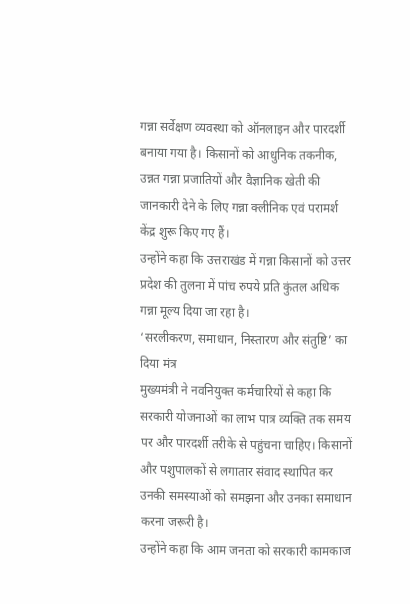गन्ना सर्वेक्षण व्यवस्था को ऑनलाइन और पारदर्शी बनाया गया है। किसानों को आधुनिक तकनीक, उन्नत गन्ना प्रजातियों और वैज्ञानिक खेती की जानकारी देने के लिए गन्ना क्लीनिक एवं परामर्श केंद्र शुरू किए गए हैं।
उन्होंने कहा कि उत्तराखंड में गन्ना किसानों को उत्तर प्रदेश की तुलना में पांच रुपये प्रति कुंतल अधिक गन्ना मूल्य दिया जा रहा है।
‘सरलीकरण, समाधान, निस्तारण और संतुष्टि’ का दिया मंत्र
मुख्यमंत्री ने नवनियुक्त कर्मचारियों से कहा कि सरकारी योजनाओं का लाभ पात्र व्यक्ति तक समय पर और पारदर्शी तरीके से पहुंचना चाहिए। किसानों और पशुपालकों से लगातार संवाद स्थापित कर उनकी समस्याओं को समझना और उनका समाधान करना जरूरी है।
उन्होंने कहा कि आम जनता को सरकारी कामकाज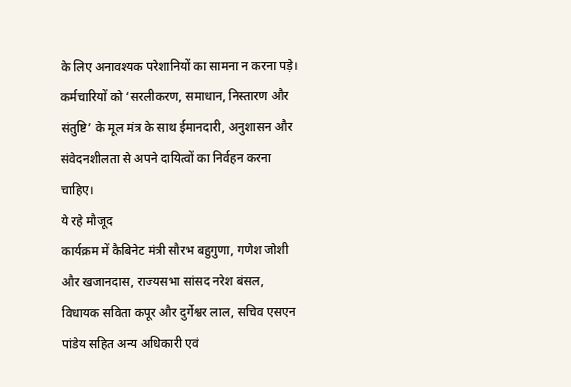के लिए अनावश्यक परेशानियों का सामना न करना पड़े। कर्मचारियों को ‘सरलीकरण, समाधान, निस्तारण और संतुष्टि’ के मूल मंत्र के साथ ईमानदारी, अनुशासन और संवेदनशीलता से अपने दायित्वों का निर्वहन करना चाहिए।
ये रहे मौजूद
कार्यक्रम में कैबिनेट मंत्री सौरभ बहुगुणा, गणेश जोशी और खजानदास, राज्यसभा सांसद नरेश बंसल, विधायक सविता कपूर और दुर्गेश्वर लाल, सचिव एसएन पांडेय सहित अन्य अधिकारी एवं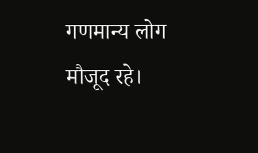गणमान्य लोग मौजूद रहे।